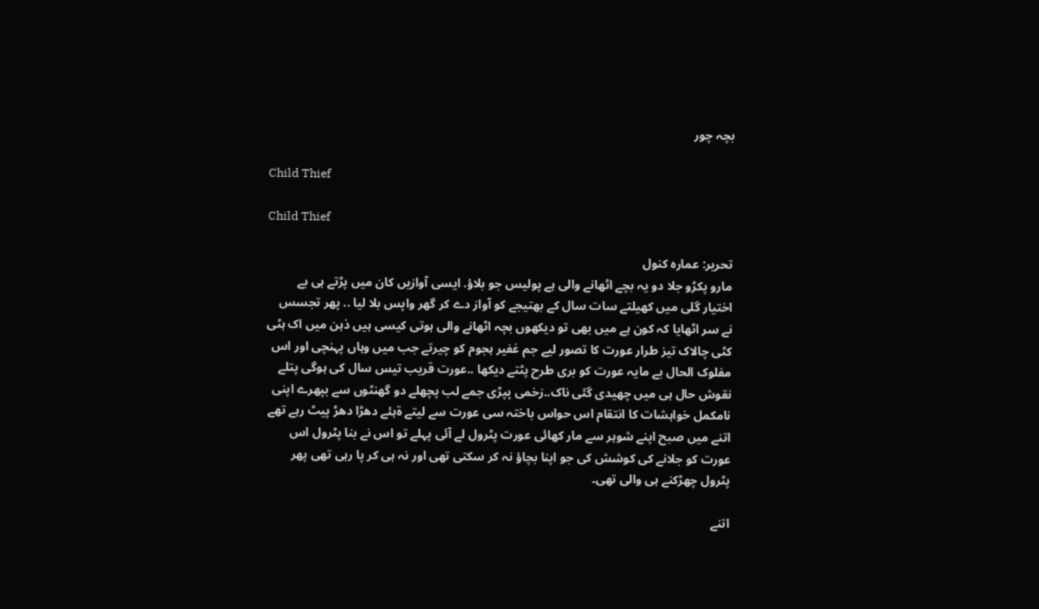بچہ چور

Child Thief

Child Thief

تحریر: عمارہ کنول
مارو پکڑو جلا دو یہ بچے اٹھانے والی ہے پولیس جو بلاؤ. ایسی آوازیں کان میں پڑتے ہی بے اختیار گلی میں کھیلتے سات سال کے بھتیجے کو آواز دے کر گھر واپس بلا لیا .. پھر تجسس نے سر اٹھایا کہ کون ہے میں بھی تو دیکھوں بچہ اٹھانے والی ہوتی کیسی ہیں ذہن میں اک ہٹی کٹی چالاک تیز طرار عورت کا تصور لیے جم غفیر ہجوم کو چیرتے جب میں وہاں پہنچی اور اس مفلوک الحال بے مایہ عورت کو بری طرح پٹتے دیکھا ..عورت قریب تیس سال کی ہوگی پتلے نقوش حال ہی میں چھیدی گئی ناک..زخمی پپڑی جمے لب پچھلے دو گھنٹوں سے بپھرے اپنی نامکمل خواہشات کا انتقام اس حواس باختہ سی عورت سے لیتے ةہئے دھڑا دھڑ پیٹ رہے تھے اتنے میں صبح اپنے شوہر سے مار کھائی عورت پٹرول لے آئی پہلے تو اس نے بنا پٹرول اس عورت کو جلانے کی کوشش کی جو اپنا بچاؤ نہ کر سکتی تھی اور نہ ہی کر پا رہی تھی پھر پٹرول چھڑکنے ہی والی تھی۔

اتنے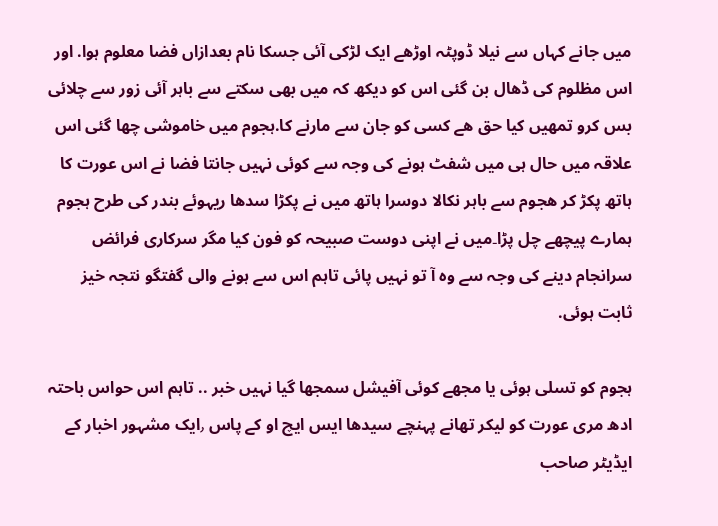میں جانے کہاں سے نیلا ڈوپٹہ اوڑھے ایک لڑکی آئی جسکا نام بعدازاں فضا معلوم ہوا. اور اس مظلوم کی ڈھال بن گئی اس کو دیکھ کہ میں بھی سکتے سے باہر آئی زور سے چلائی بس کرو تمھیں کیا حق ھے کسی کو جان سے مارنے کا.ہجوم میں خاموشی چھا گئی اس علاقہ میں حال ہی میں شفٹ ہونے کی وجہ سے کوئی نہیں جانتا فضا نے اس عورت کا ہاتھ پکڑ کر ھجوم سے باہر نکالا دوسرا ہاتھ میں نے پکڑا سدھا ریہوئے بندر کی طرح ہجوم ہمارے پیچھے چل پڑا۔میں نے اپنی دوست صبیحہ کو فون کیا مگر سرکاری فرائض سرانجام دینے کی وجہ سے وہ آ تو نہیں پائی تاہم اس سے ہونے والی گفتگو نتجہ خیز ثابت ہوئی.

ہجوم کو تسلی ہوئی یا مجھے کوئی آفیشل سمجھا گیا نہیں خبر .. تاہم اس حواس باحتہ ادھ مری عورت کو لیکر تھانے پہنچے سیدھا ایس ایچ او کے پاس ٫ایک مشہور اخبار کے ایڈیٹر صاحب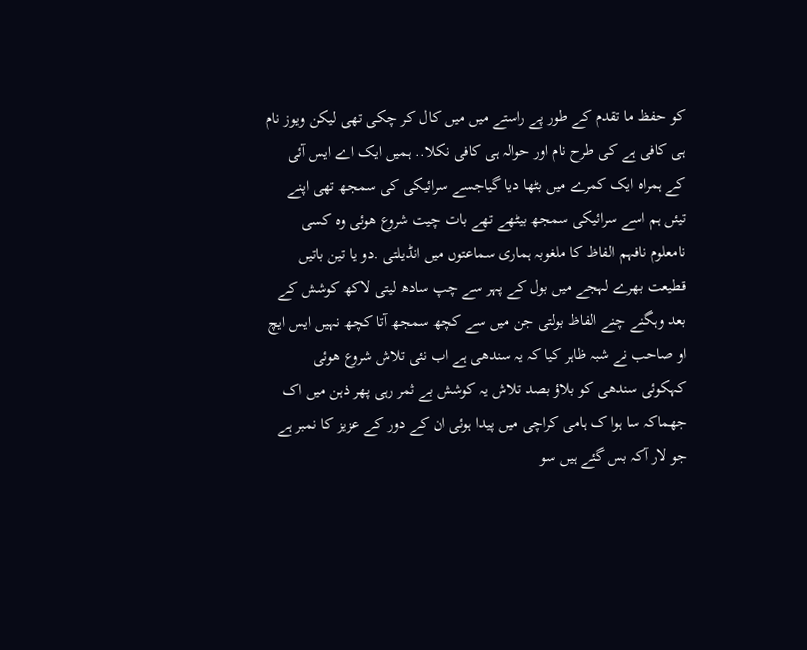کو حفظ ما تقدم کے طور پے راستے میں میں کال کر چکی تھی لیکن ویوز نام ہی کافی ہے کی طرح نام اور حوالہ ہی کافی نکلا.. ہمیں ایک اے ایس آئی کے ہمراہ ایک کمرے میں بٹھا دیا گیاجسے سرائیکی کی سمجھ تھی اپنے تیئں ہم اسے سرائیکی سمجھ بیٹھے تھے بات چیت شروع ھوئی وہ کسی نامعلوم نافہم الفاظ کا ملغوبہ ہماری سماعتوں میں انڈیلتی .دو یا تین باتیں قطیعت بھرے لہجے میں بول کے پہر سے چپ سادھ لیتی لاکھ کوشش کے بعد وہگنے چنے الفاظ بولتی جن میں سے کچھ سمجھ آتا کچھ نہیں ایس ایچ او صاحب نے شبہ ظاہر کیا کہ یہ سندھی ہے اب نئی تلاش شروع ھوئی کہکوئی سندھی کو بلاؤ بصد تلاش یہ کوشش بے ثمر رہی پھر ذہن میں اک جھماکہ سا ہوا ک ہامی کراچی میں پیدا ہوئی ان کے دور کے عزیز کا نمبر ہے جو لار آکہ بس گئے ہیں سو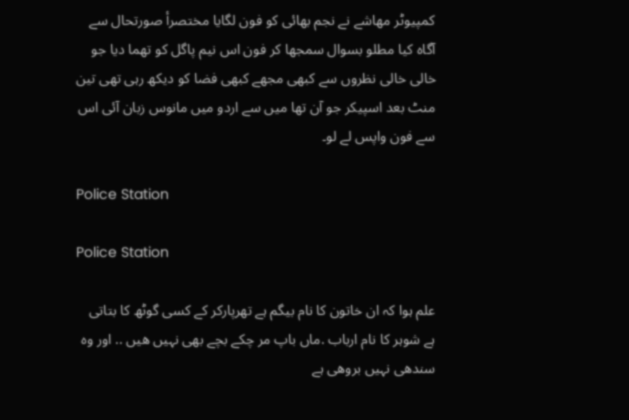کمپیوٹر مھاشے نے نجم بھائی کو فون لگایا مختصرأ صورتحال سے آگاہ کیا مطلو بسوال سمجھا کر فون اس نیم پاگل کو تھما دیا جو خالی خالی نظروں سے کبھی مجھے کبھی فضا کو دیکھ رہی تھی تین منٹ بعد اسپیکر جو آن تھا میں سے اردو میں مانوس زبان آئی اس سے فون واپس لے لو۔

Police Station

Police Station

علم ہوا کہ ان خاتون کا نام بیگم ہے تھرپارکر کے کسی گوٹھ کا بتاتی ہے شوہر کا نام ارباب .ماں باپ مر چکے بچے بھی نہیں ھیں .. اور وہ سندھی نہیں بروھی ہے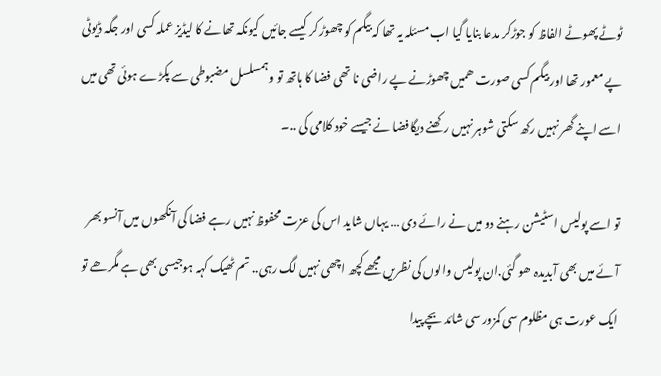ٹوٹے پھوٹے الفاظ کو جوڑکر مدعا بنایا گیا اب مسئلہ یہ تھا کہ بیگم کو چھوڑ کر کیسے جائیں کیونکہ تھانے کا لیڈیز عملہ کسی اور جگہ ڈیوٹی پے معمور تھا اور بیگم کسی صورت ھمیں چھوڑنے پے راضی نا تھی فضا کا ہاتھ تو وہمسلسل مضبوطی سے پکڑے ہوئی تھی میں اسے اپنے گھر نہیں رکھ سکتی شوہر نہیں رکھنے دیگافضا نے جیسے خود کلامی کی ..۔

تو اسے پولیس اسٹیشن رہنے دو میں نے رائے دی … یہاں شاید اس کی عزت محفوظ نہیں رہے فضا کی آنکھوں میں آنسو بھر آئے میں بھی آبدیدہ ھو گئی.ان پولیس والوں کی نظریں مجھے کچھ اچھی نہیں لگ رہی.. تم ٹھیک کہہ ہوجیسی بھی ہے مگرھے تو ایک عورت ہی مظلوم سی کمزور سی شائد بچے پیدا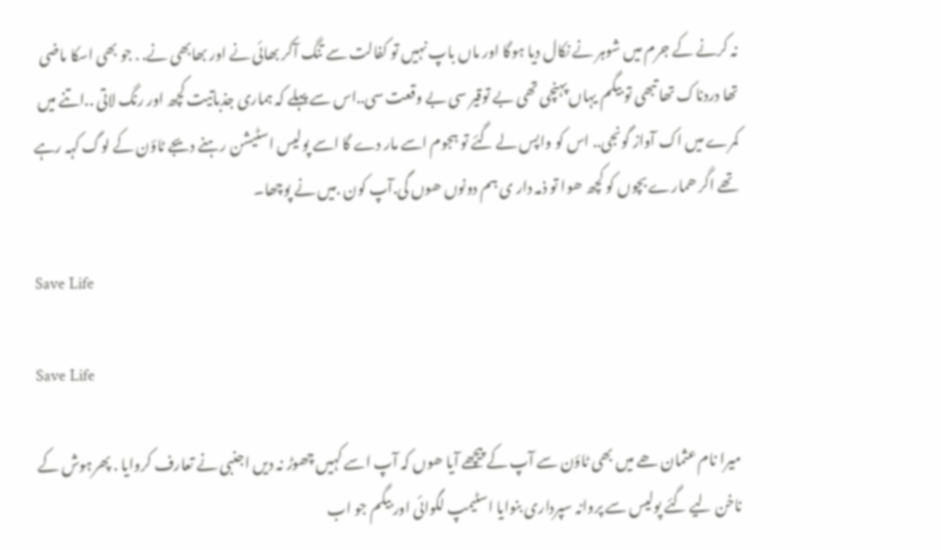نہ کرنے کے جرم میں شوہر نے نکال دیا ہوگا اور ماں باپ نہیں تو کفالت سے تنگ آکر بھائی نے اور بھابھی نے. . جو بھی اسکا ماضی تھا دردناک تھا تبھی تو بیگم یہاں پہنچی تھی بے توقیر سی بے وقعت سی..اس سے پہلے کہ ہماری جذباتیت کچھ اور رنگ لاتی ..اتنے میں کمرے میں اک آواز گونجی.. اس کو واپس لے گئے تو ہجوم اسے مار دے گا اسے پولیس اسٹیشن رہنے دیجے ٹاؤن کے لوگ کہہ رہے تھے اگر ھمارے بچوں کو کچھ ھوا تو ذمہ دار ی ہم دونوں ھوں گی.آپ کون .میں نے پوچھا۔

Save Life

Save Life

میرا نام عثمان ھے میں بھی ٹاؤن سے آپ کے پیچھے آیا ھوں کہ آپ اسے کہیں چھوڑ نہ دیں اجنبی نے تعارف کروایا . پھرہوش کے ناخن لیے گئے پولیس سے پروانہ سپرداری بنوایا اسٹیمپ لگوائی اور بیگم جو اب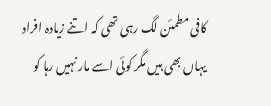کافی مطمئن لگ رہی تھی کہ اتنے زیادہ افراد یہاں بھی ہیں مگر کوئی اسے مار نہیں رہا کو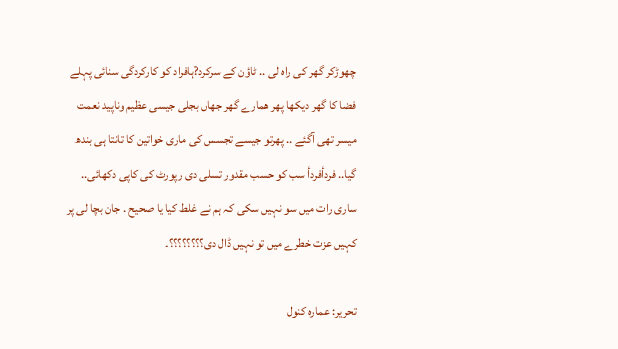چھوڑکر گھر کی راہ لی .. ٹاؤن کے سرکرد?ہافراد کو کارکردگی سنائی پہلے فضا کا گھر دیکھا پھر ھمارے گھر جھاں بجلی جیسی عظیم وناپید نعمت میسر تھی آگئے .. پھرتو جیسے تجسس کی ماری خواتین کا تانتا ہی بندھ گیا.. فردأفردأ سب کو حسب مقدور تسلی دی رپورٹ کی کاپی دکھائی.. ساری رات میں سو نہیں سکی کہ ہم نے غلط کیا یا صحیح . جان بچا لی پر کہیں عزت خطرے میں تو نہیں ڈال دی؟؟؟؟؟؟؟؟۔

تحریر: عمارہ کنول